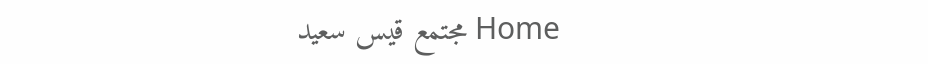Home مجتمع قيس سعيد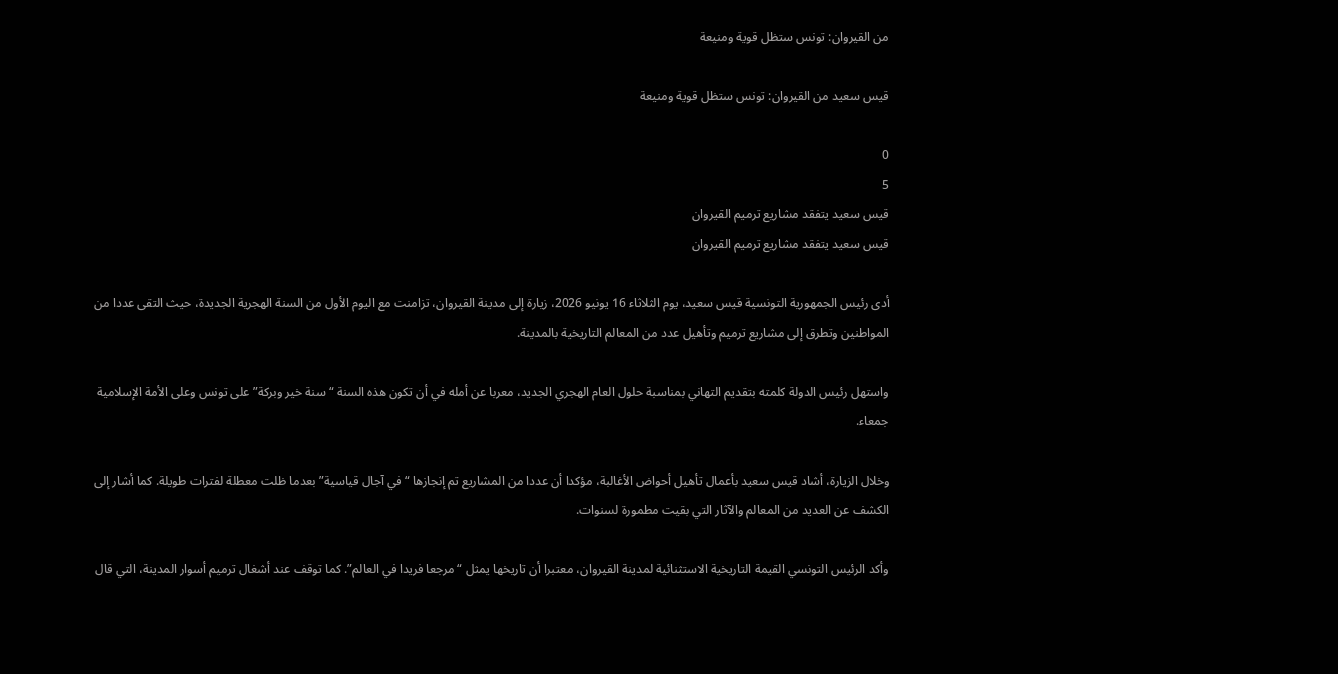من القيروان: تونس ستظل قوية ومنيعة

قيس سعيد من القيروان: تونس ستظل قوية ومنيعة

0
5
قيس سعيد يتفقد مشاريع ترميم القيروان
قيس سعيد يتفقد مشاريع ترميم القيروان

أدى رئيس الجمهورية التونسية قيس سعيد، يوم الثلاثاء 16 يونيو 2026، زيارة إلى مدينة القيروان، تزامنت مع اليوم الأول من السنة الهجرية الجديدة، حيث التقى عددا من المواطنين وتطرق إلى مشاريع ترميم وتأهيل عدد من المعالم التاريخية بالمدينة.

واستهل رئيس الدولة كلمته بتقديم التهاني بمناسبة حلول العام الهجري الجديد، معربا عن أمله في أن تكون هذه السنة “سنة خير وبركة” على تونس وعلى الأمة الإسلامية جمعاء.

وخلال الزيارة، أشاد قيس سعيد بأعمال تأهيل أحواض الأغالبة، مؤكدا أن عددا من المشاريع تم إنجازها “في آجال قياسية” بعدما ظلت معطلة لفترات طويلة. كما أشار إلى الكشف عن العديد من المعالم والآثار التي بقيت مطمورة لسنوات.

وأكد الرئيس التونسي القيمة التاريخية الاستثنائية لمدينة القيروان، معتبرا أن تاريخها يمثل “مرجعا فريدا في العالم”. كما توقف عند أشغال ترميم أسوار المدينة، التي قال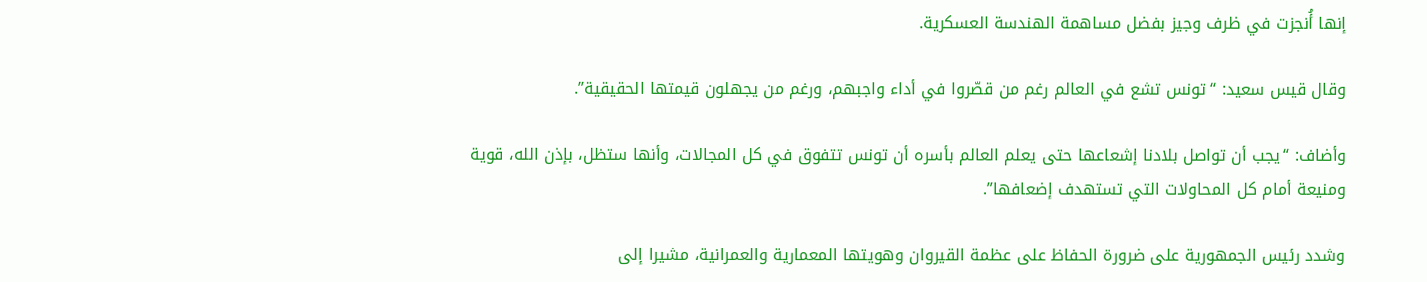إنها أُنجزت في ظرف وجيز بفضل مساهمة الهندسة العسكرية.

وقال قيس سعيد: “تونس تشع في العالم رغم من قصّروا في أداء واجبهم، ورغم من يجهلون قيمتها الحقيقية”.

وأضاف: “يجب أن تواصل بلادنا إشعاعها حتى يعلم العالم بأسره أن تونس تتفوق في كل المجالات، وأنها ستظل، بإذن الله، قوية ومنيعة أمام كل المحاولات التي تستهدف إضعافها”.

وشدد رئيس الجمهورية على ضرورة الحفاظ على عظمة القيروان وهويتها المعمارية والعمرانية، مشيرا إلى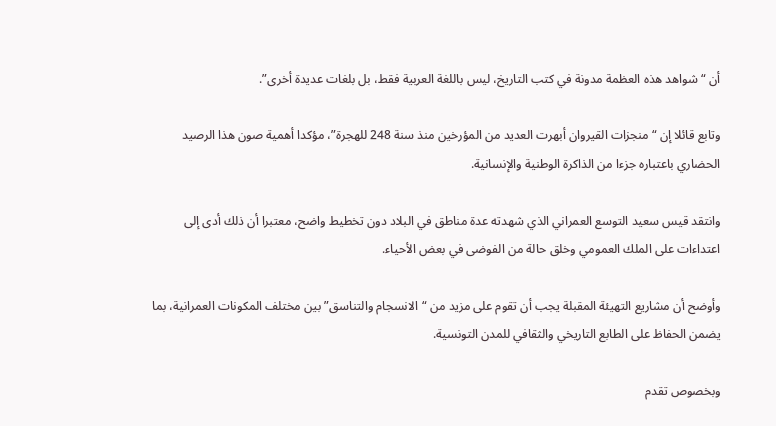أن “شواهد هذه العظمة مدونة في كتب التاريخ، ليس باللغة العربية فقط، بل بلغات عديدة أخرى”.

وتابع قائلا إن “منجزات القيروان أبهرت العديد من المؤرخين منذ سنة 248 للهجرة”، مؤكدا أهمية صون هذا الرصيد الحضاري باعتباره جزءا من الذاكرة الوطنية والإنسانية.

وانتقد قيس سعيد التوسع العمراني الذي شهدته عدة مناطق في البلاد دون تخطيط واضح، معتبرا أن ذلك أدى إلى اعتداءات على الملك العمومي وخلق حالة من الفوضى في بعض الأحياء.

وأوضح أن مشاريع التهيئة المقبلة يجب أن تقوم على مزيد من “الانسجام والتناسق” بين مختلف المكونات العمرانية، بما يضمن الحفاظ على الطابع التاريخي والثقافي للمدن التونسية.

وبخصوص تقدم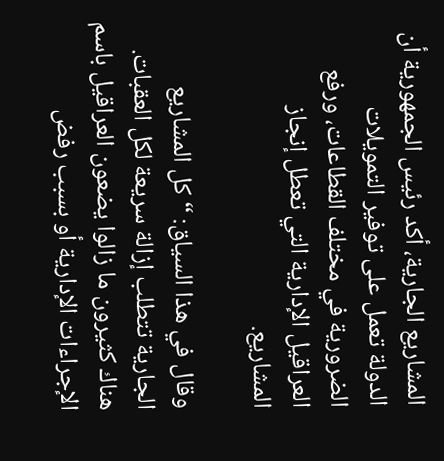المشاريع الجارية، أكد رئيس الجمهورية أن الدولة تعمل على توفير التمويلات الضرورية في مختلف القطاعات، ورفع العراقيل الإدارية التي تعطل إنجاز المشاريع.

وقال في هذا السياق: “كل المشاريع الجارية تتطلب إزالة سريعة لكل العقبات. هناك كثيرون ما زالوا يضعون العراقيل باسم الإجراءات الإدارية أو بسبب رفض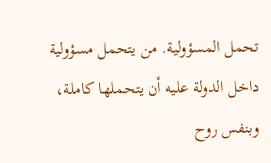تحمل المسؤولية. من يتحمل مسؤولية داخل الدولة عليه أن يتحملها كاملة، وبنفس روح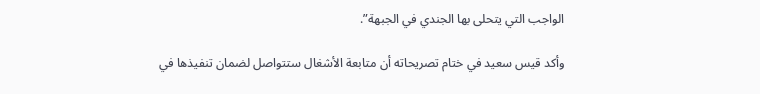الواجب التي يتحلى بها الجندي في الجبهة”.

وأكد قيس سعيد في ختام تصريحاته أن متابعة الأشغال ستتواصل لضمان تنفيذها في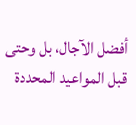أفضل الآجال، بل وحتى قبل المواعيد المحددة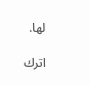لها.

اترك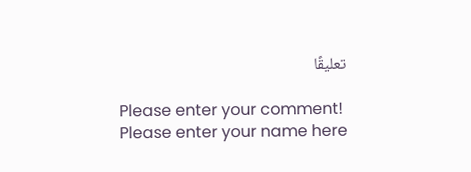تعليقًا

Please enter your comment!
Please enter your name here